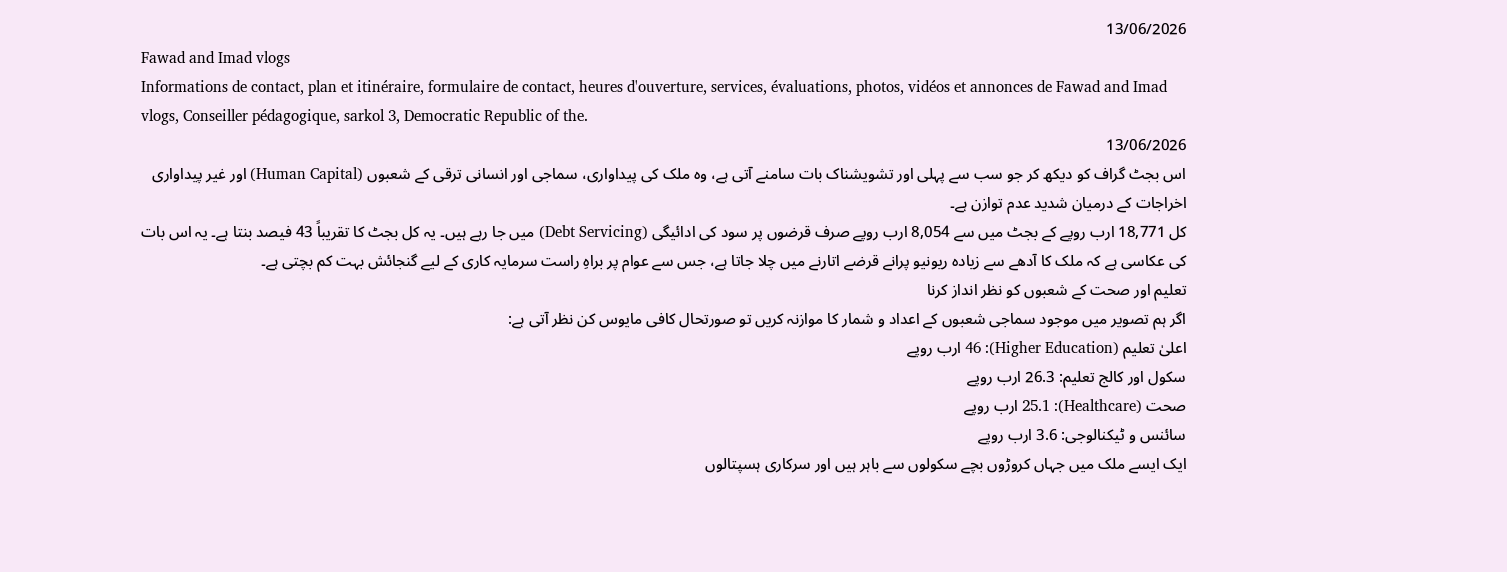13/06/2026
Fawad and Imad vlogs
Informations de contact, plan et itinéraire, formulaire de contact, heures d'ouverture, services, évaluations, photos, vidéos et annonces de Fawad and Imad vlogs, Conseiller pédagogique, sarkol 3, Democratic Republic of the.
13/06/2026
اس بجٹ گراف کو دیکھ کر جو سب سے پہلی اور تشویشناک بات سامنے آتی ہے، وہ ملک کی پیداواری، سماجی اور انسانی ترقی کے شعبوں (Human Capital) اور غیر پیداواری اخراجات کے درمیان شدید عدم توازن ہے۔
کل 18,771 ارب روپے کے بجٹ میں سے 8,054 ارب روپے صرف قرضوں پر سود کی ادائیگی (Debt Servicing) میں جا رہے ہیں۔ یہ کل بجٹ کا تقریباً 43 فیصد بنتا ہے۔ یہ اس بات کی عکاسی ہے کہ ملک کا آدھے سے زیادہ ریونیو پرانے قرضے اتارنے میں چلا جاتا ہے، جس سے عوام پر براہِ راست سرمایہ کاری کے لیے گنجائش بہت کم بچتی ہے۔
تعلیم اور صحت کے شعبوں کو نظر انداز کرنا
اگر ہم تصویر میں موجود سماجی شعبوں کے اعداد و شمار کا موازنہ کریں تو صورتحال کافی مایوس کن نظر آتی ہے:
اعلیٰ تعلیم (Higher Education): 46 ارب روپے
سکول اور کالج تعلیم: 26.3 ارب روپے
صحت (Healthcare): 25.1 ارب روپے
سائنس و ٹیکنالوجی: 3.6 ارب روپے
ایک ایسے ملک میں جہاں کروڑوں بچے سکولوں سے باہر ہیں اور سرکاری ہسپتالوں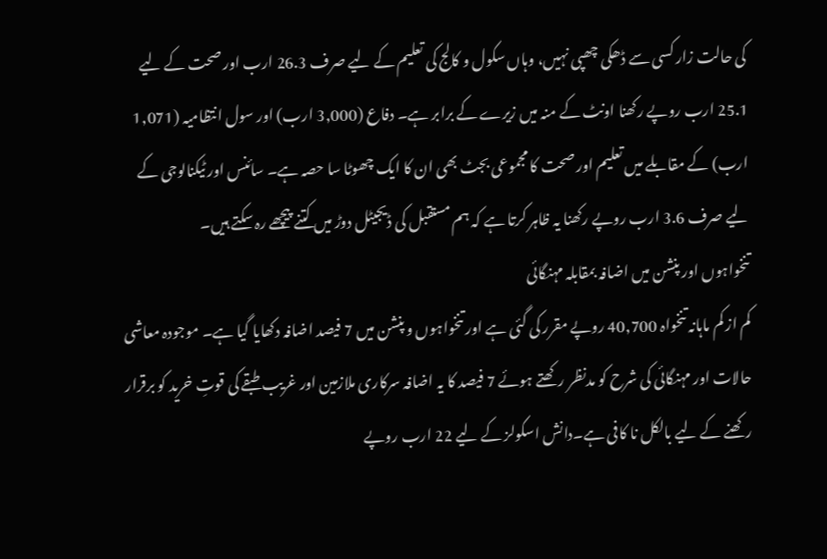کی حالت زار کسی سے ڈھکی چھپی نہیں، وہاں سکول و کالج کی تعلیم کے لیے صرف 26.3 ارب اور صحت کے لیے 25.1 ارب روپے رکھنا اونٹ کے منہ میں زیرے کے برابر ہے۔ دفاع (3,000 ارب) اور سول انتظامیہ (1,071 ارب) کے مقابلے میں تعلیم اور صحت کا مجموعی بجٹ بھی ان کا ایک چھوٹا سا حصہ ہے۔ سائنس اور ٹیکنالوجی کے لیے صرف 3.6 ارب روپے رکھنا یہ ظاہر کرتا ہے کہ ہم مستقبل کی ڈیجیٹل دوڑ میں کتنے پیچھے رہ سکتے ہیں۔
تنخواہوں اور پنشن میں اضافہ بمقابلہ مہنگائی
کم از کم ماہانہ تنخواہ 40,700 روپے مقرر کی گئی ہے اور تنخواہوں و پنشن میں 7 فیصد اضافہ دکھایا گیا ہے۔ موجودہ معاشی حالات اور مہنگائی کی شرح کو مدنظر رکھتے ہوئے 7 فیصد کا یہ اضافہ سرکاری ملازمین اور غریب طبقے کی قوتِ خرید کو برقرار رکھنے کے لیے بالکل نا کافی ہے۔دانش اسکولز کے لیے 22 ارب روپے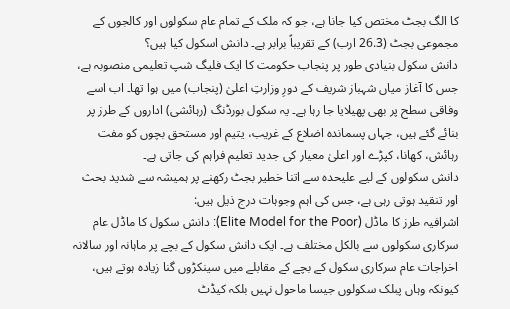کا الگ بجٹ مختص کیا جانا ہے، جو کہ ملک کے تمام عام سکولوں اور کالجوں کے مجموعی بجٹ (26.3 ارب) کے تقریباً برابر ہے۔ دانش اسکول کیا ہیں؟
دانش سکول بنیادی طور پر پنجاب حکومت کا ایک فلیگ شپ تعلیمی منصوبہ ہے، جس کا آغاز میاں شہباز شریف کے دورِ وزارتِ اعلیٰ (پنجاب) میں ہوا تھا۔ اب اسے وفاقی سطح پر بھی پھیلایا جا رہا ہے۔ یہ سکول بورڈنگ (رہائشی) اداروں کے طرز پر بنائے گئے ہیں، جہاں پسماندہ اضلاع کے غریب، یتیم اور مستحق بچوں کو مفت رہائش، کھانا، کپڑے اور اعلیٰ معیار کی جدید تعلیم فراہم کی جاتی ہے۔
دانش سکولوں کے لیے علیحدہ سے اتنا خطیر بجٹ رکھنے پر ہمیشہ سے شدید بحث اور تنقید ہوتی رہی ہے، جس کی اہم وجوہات درج ذیل ہیں:
اشرافیہ طرز کا ماڈل (Elite Model for the Poor): دانش سکول کا ماڈل عام سرکاری سکولوں سے بالکل مختلف ہے۔ ایک دانش سکول کے بچے پر ماہانہ اور سالانہ اخراجات عام سرکاری سکول کے بچے کے مقابلے میں سینکڑوں گنا زیادہ ہوتے ہیں، کیونکہ وہاں پبلک سکولوں جیسا ماحول نہیں بلکہ کیڈٹ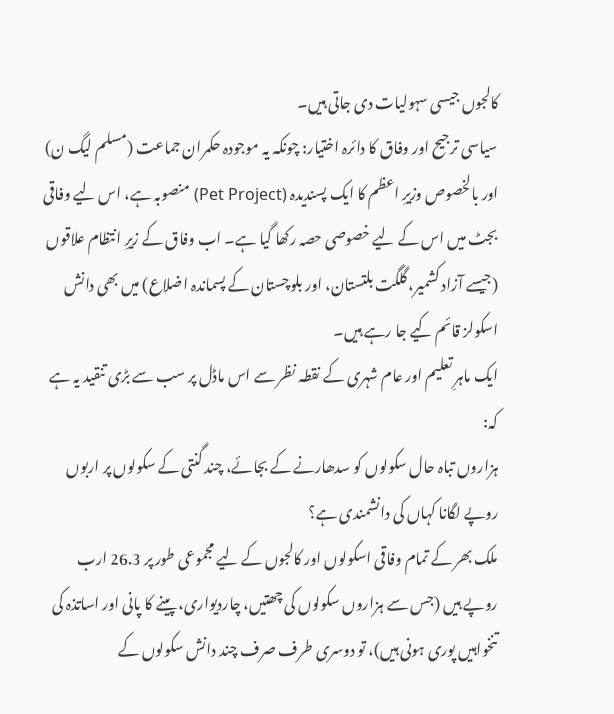کالجوں جیسی سہولیات دی جاتی ہیں۔
سیاسی ترجیح اور وفاق کا دائرہ اختیار: چونکہ یہ موجودہ حکمران جماعت (مسلم لیگ ن) اور بالخصوص وزیرِ اعظم کا ایک پسندیدہ (Pet Project) منصوبہ ہے، اس لیے وفاقی بجٹ میں اس کے لیے خصوصی حصہ رکھا گیا ہے۔ اب وفاق کے زیرِ انتظام علاقوں (جیسے آزاد کشمیر، گلگت بلتستان، اور بلوچستان کے پسماندہ اضلاع) میں بھی دانش اسکولز قائم کیے جا رہے ہیں۔
ایک ماہرِ تعلیم اور عام شہری کے نقطہ نظر سے اس ماڈل پر سب سے بڑی تنقید یہ ہے کہ:
ہزاروں تباہ حال سکولوں کو سدھارنے کے بجائے، چند گنتی کے سکولوں پر اربوں روپے لگانا کہاں کی دانشمندی ہے؟
ملک بھر کے تمام وفاقی اسکولوں اور کالجوں کے لیے مجموعی طور پر 26.3 ارب روپے ہیں (جس سے ہزاروں سکولوں کی چھتیں، چاردیواری، پینے کا پانی اور اساتذہ کی تنخواہیں پوری ہونی ہیں)، تو دوسری طرف صرف چند دانش سکولوں کے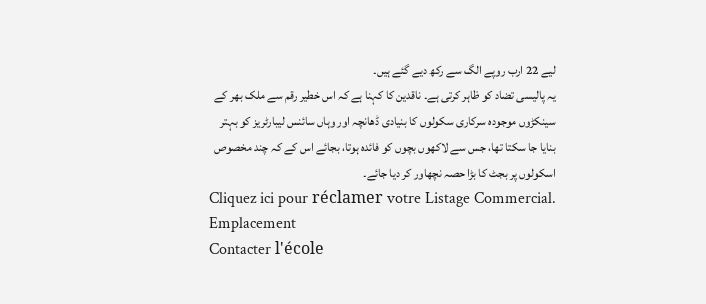لیے 22 ارب روپے الگ سے رکھ دیے گئے ہیں۔
یہ پالیسی تضاد کو ظاہر کرتی ہے۔ ناقدین کا کہنا ہے کہ اس خطیر رقم سے ملک بھر کے سینکڑوں موجودہ سرکاری سکولوں کا بنیادی ڈھانچہ اور وہاں سائنس لیبارٹریز کو بہتر بنایا جا سکتا تھا، جس سے لاکھوں بچوں کو فائدہ ہوتا، بجائے اس کے کہ چند مخصوص اسکولوں پر بجٹ کا بڑا حصہ نچھاور کر دیا جائے۔
Cliquez ici pour réclamer votre Listage Commercial.
Emplacement
Contacter l'école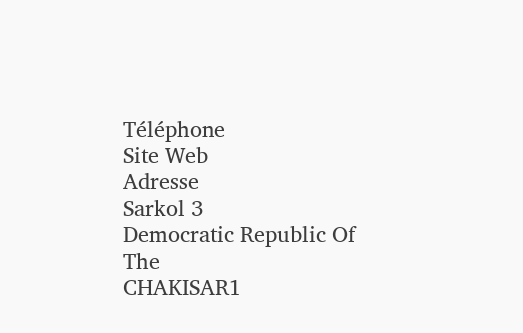Téléphone
Site Web
Adresse
Sarkol 3
Democratic Republic Of The
CHAKISAR1